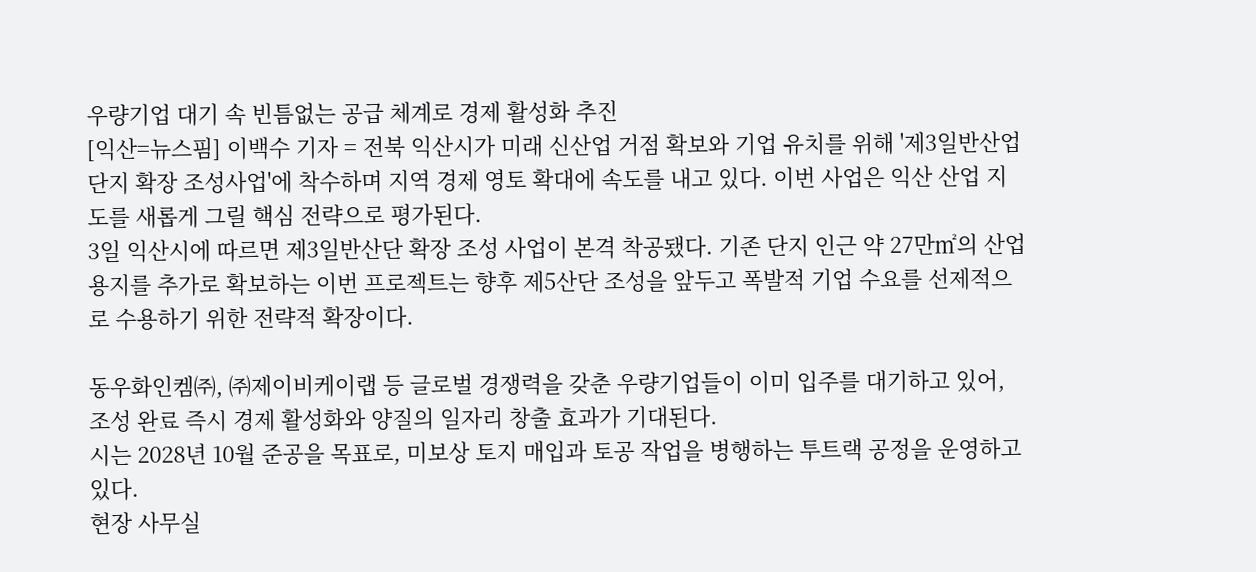우량기업 대기 속 빈틈없는 공급 체계로 경제 활성화 추진
[익산=뉴스핌] 이백수 기자 = 전북 익산시가 미래 신산업 거점 확보와 기업 유치를 위해 '제3일반산업단지 확장 조성사업'에 착수하며 지역 경제 영토 확대에 속도를 내고 있다. 이번 사업은 익산 산업 지도를 새롭게 그릴 핵심 전략으로 평가된다.
3일 익산시에 따르면 제3일반산단 확장 조성 사업이 본격 착공됐다. 기존 단지 인근 약 27만㎡의 산업 용지를 추가로 확보하는 이번 프로젝트는 향후 제5산단 조성을 앞두고 폭발적 기업 수요를 선제적으로 수용하기 위한 전략적 확장이다.

동우화인켐㈜, ㈜제이비케이랩 등 글로벌 경쟁력을 갖춘 우량기업들이 이미 입주를 대기하고 있어, 조성 완료 즉시 경제 활성화와 양질의 일자리 창출 효과가 기대된다.
시는 2028년 10월 준공을 목표로, 미보상 토지 매입과 토공 작업을 병행하는 투트랙 공정을 운영하고 있다.
현장 사무실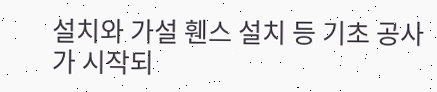설치와 가설 휀스 설치 등 기초 공사가 시작되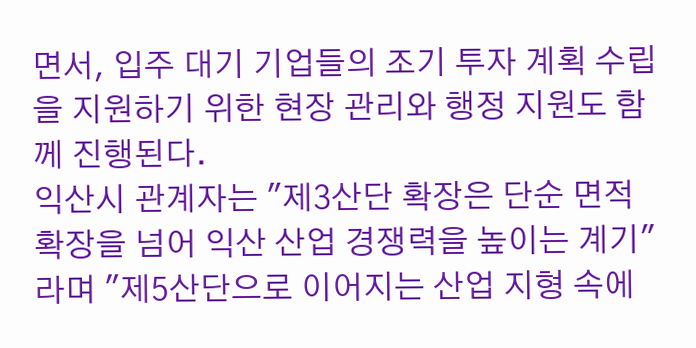면서, 입주 대기 기업들의 조기 투자 계획 수립을 지원하기 위한 현장 관리와 행정 지원도 함께 진행된다.
익산시 관계자는 "제3산단 확장은 단순 면적 확장을 넘어 익산 산업 경쟁력을 높이는 계기"라며 "제5산단으로 이어지는 산업 지형 속에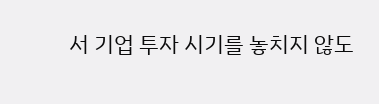서 기업 투자 시기를 놓치지 않도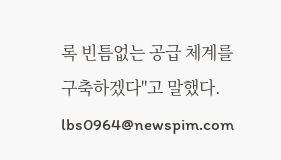록 빈틈없는 공급 체계를 구축하겠다"고 말했다.
lbs0964@newspim.com